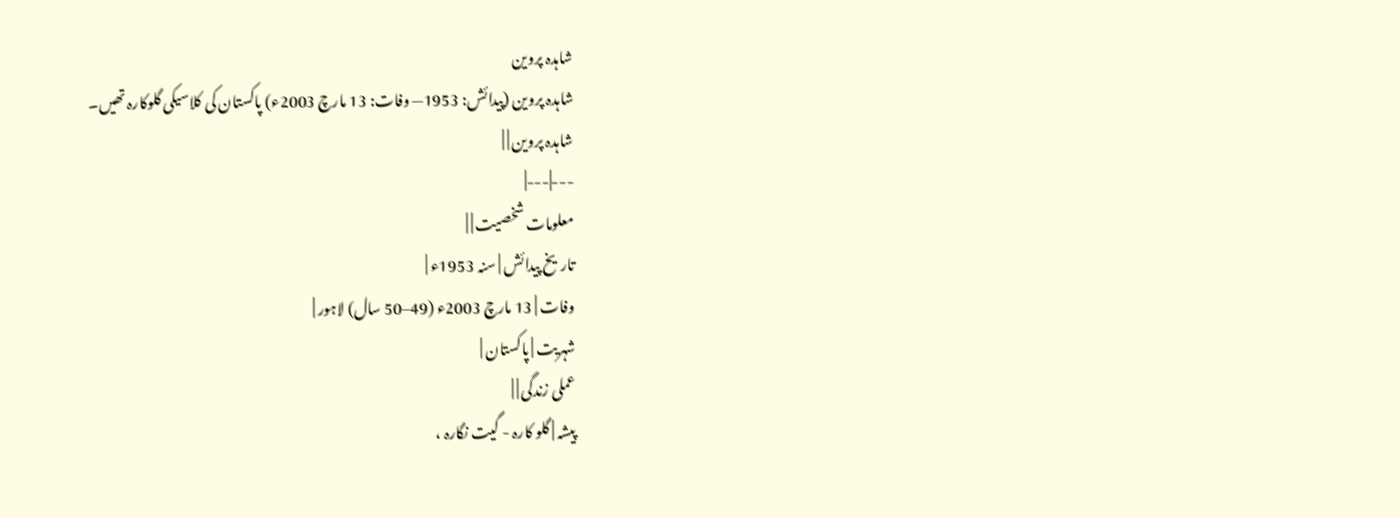شاہدہ پروین
شاہدہ پروین (پیدائش: 1953— وفات: 13 مارچ 2003ء) پاکستان کی کلاسیکی گلوکارہ تھیں۔
شاہدہ پروین | |
---|---|
معلومات شخصیت | |
تاریخ پیدائش | سنہ 1953ء |
وفات | 13 مارچ 2003ء (49–50 سال) لاہور |
شہریت | پاکستان |
عملی زندگی | |
پیشہ | گلو کارہ - گیت نگارہ ،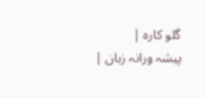گلو کارہ |
پیشہ ورانہ زبان |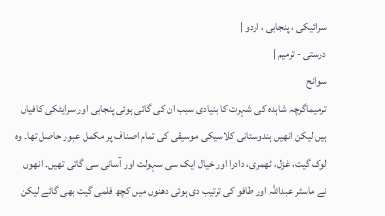سرائیکی ، پنجابی ، اردو |
درستی - ترمیم |
سوانح
ترمیماگرچہ شاہدہ کی شہرت کا بنیادی سبب ان کی گائی ہوئی پنجابی اور سرایئکی کافیاں ہیں لیکن انھیں ہندوستانی کلاسیکی موسیقی کی تمام اصناف پر مکمل عبور حاصل تھا۔ وہ لوک گیت، غزل، ٹھمری، دادرا اور خیال ایک سی سہولت اور آسانی سی گاتی تھیں۔ انھوں نے ماسٹر عبداللہ اور طافو کی ترتیب دی ہوئی دھنوں میں کچھ فلمی گیت بھی گائے لیکن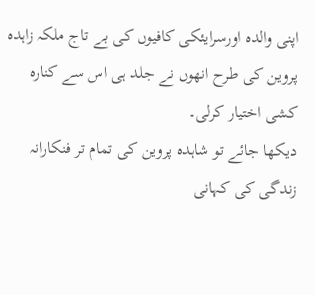اپنی والدہ اورسرایئکی کافیوں کی بے تاج ملکہ زاہدہ پروین کی طرح انھوں نے جلد ہی اس سے کنارہ کشی اختیار کرلی۔
دیکھا جائے تو شاہدہ پروین کی تمام تر فنکارانہ زندگی کی کہانی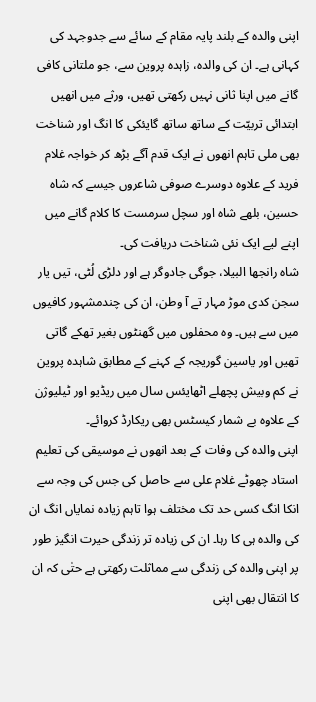اپنی والدہ کے بلند پایہ مقام کے سائے سے جدوجہد کی کہانی ہے۔ ان کی والدہ، زاہدہ پروین سے، جو ملتانی کافی گانے میں اپنا ثانی نہیں رکھتی تھیں، ورثے میں انھیں ابتدائی تربیّت کے ساتھ ساتھ گایئکی کا انگ اور شناخت بھی ملی تاہم انھوں نے ایک قدم آگے بڑھ کر خواجہ غلام فرید کے علاوہ دوسرے صوفی شاعروں جیسے کہ شاہ حسین، بلھے شاہ اور سچل سرمست کا کلام گانے میں اپنے لیے ایک نئی شناخت دریافت کی۔
شاہ رانجھا البیلا، جوگی جادوگر ہے اور دلڑی لُٹی، تیں یار سجن کدی موڑ مہار تے آ وطن، ان کی چندمشہور کافیوں میں سے ہیں۔ وہ محفلوں میں گھنٹوں بغیر تھکے گاتی تھیں اور یاسین گوریجہ کے کہنے کے مطابق شاہدہ پروین نے کم وبیش پچھلے اٹھایئس سال میں ریڈیو اور ٹیلیوژن کے علاوہ بے شمار کیسٹس بھی ریکارڈ کروائے۔
اپنی والدہ کی وفات کے بعد انھوں نے موسیقی کی تعلیم استاد چھوٹے غلام علی سے حاصل کی جس کی وجہ سے انکا انگ کسی حد تک مختلف ہوا تاہم زیادہ نمایاں انگ ان کی والدہ ہی کا رہا۔ ان کی زیادہ تر زندگی حیرت انگیز طور پر اپنی والدہ کی زندگی سے مماثلت رکھتی ہے حتٰی کہ ان کا انتقال بھی اپنی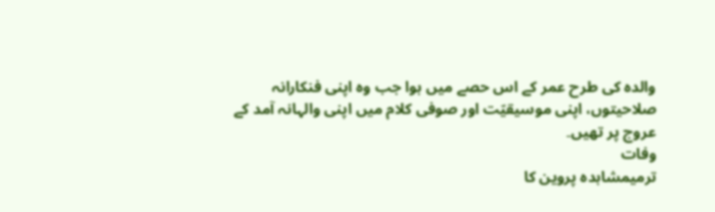والدہ کی طرح عمر کے اس حصے میں ہوا جب وہ اپنی فنکارانہ صلاحیتوں، اپنی موسیقیّت اور صوفی کلام میں اپنی والہانہ آمد کے عروج پر تھیں۔
وفات
ترمیمشاہدہ پروین کا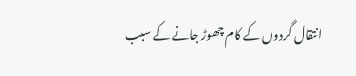انتقال گردوں کے کام چھوڑ جانے کے سبب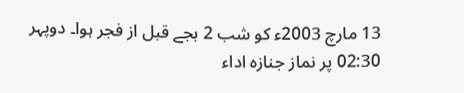13 مارچ 2003ء کو شب 2 بجے قبل از فجر ہوا۔ دوپہر 02:30 پر نماز جنازہ اداء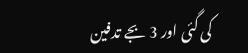کی گئی اور 3 بجے تدفین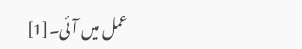عمل میں آئی۔[1]